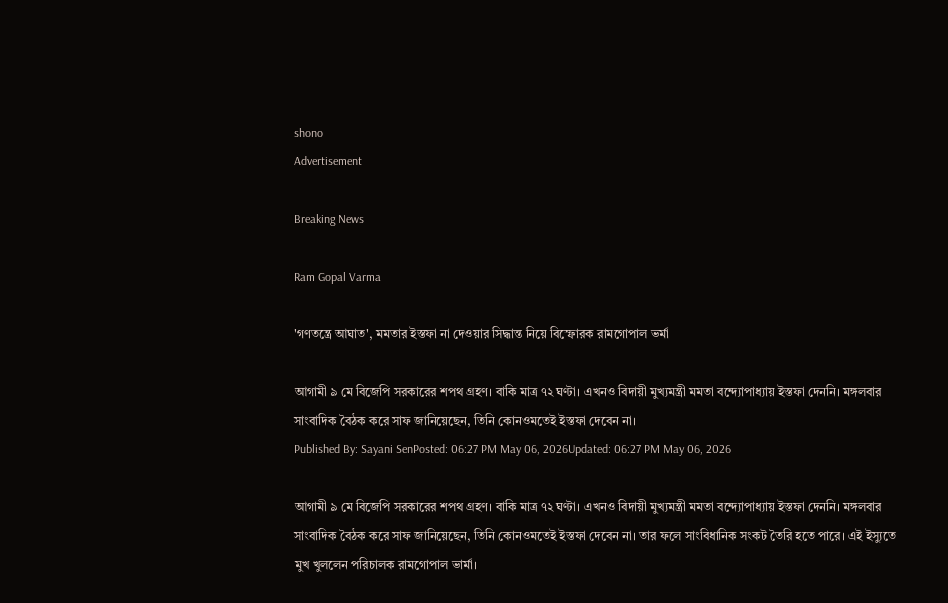shono
Advertisement

Breaking News

Ram Gopal Varma

'গণতন্ত্রে আঘাত', মমতার ইস্তফা না দেওয়ার সিদ্ধান্ত নিয়ে বিস্ফোরক রামগোপাল ভর্মা

আগামী ৯ মে বিজেপি সরকারের শপথ গ্রহণ। বাকি মাত্র ৭২ ঘণ্টা। এখনও বিদায়ী মুখ্যমন্ত্রী মমতা বন্দ্যোপাধ্যায় ইস্তফা দেননি। মঙ্গলবার সাংবাদিক বৈঠক করে সাফ জানিয়েছেন, তিনি কোনওমতেই ইস্তফা দেবেন না।
Published By: Sayani SenPosted: 06:27 PM May 06, 2026Updated: 06:27 PM May 06, 2026

আগামী ৯ মে বিজেপি সরকারের শপথ গ্রহণ। বাকি মাত্র ৭২ ঘণ্টা। এখনও বিদায়ী মুখ্যমন্ত্রী মমতা বন্দ্যোপাধ্যায় ইস্তফা দেননি। মঙ্গলবার সাংবাদিক বৈঠক করে সাফ জানিয়েছেন, তিনি কোনওমতেই ইস্তফা দেবেন না। তার ফলে সাংবিধানিক সংকট তৈরি হতে পারে। এই ইস্যুতে মুখ খুললেন পরিচালক রামগোপাল ভার্মা।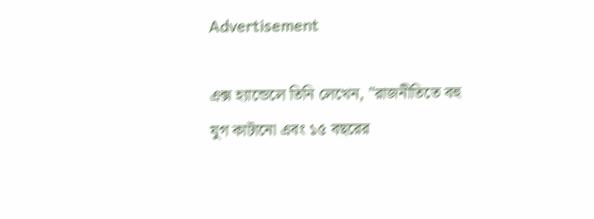Advertisement

এক্স হ্যান্ডেলে তিনি লেখেন, "রাজনীতিতে বহু যুগ কাটানো এবং ১৫ বছরের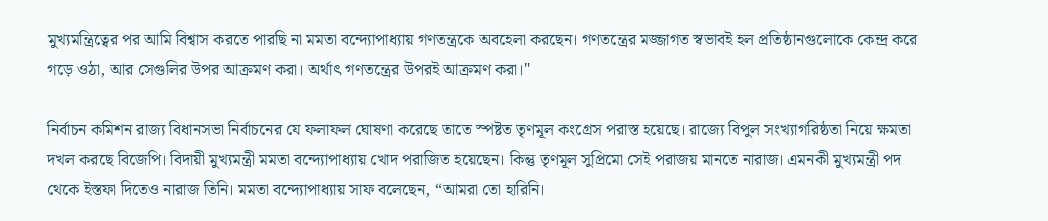মুখ্যমন্ত্রিত্বের পর আমি বিশ্বাস করতে পারছি না মমতা বন্দ্যোপাধ্যায় গণতন্ত্রকে অবহেলা করছেন। গণতন্ত্রের মজ্জাগত স্বভাবই হল প্রতিষ্ঠানগুলোকে কেন্দ্র করে গড়ে ওঠা, আর সেগুলির উপর আক্রমণ করা। অর্থাৎ গণতন্ত্রের উপরই আক্রমণ করা।"

নির্বাচন কমিশন রাজ্য বিধানসভা নির্বাচনের যে ফলাফল ঘোষণা করেছে তাতে স্পষ্টত তৃণমূল কংগ্রেস পরাস্ত হয়েছে। রাজ্যে বিপুল সংখ্যাগরিষ্ঠতা নিয়ে ক্ষমতা দখল করছে বিজেপি। বিদায়ী মুখ্যমন্ত্রী মমতা বন্দ্যোপাধ্যায় খোদ পরাজিত হয়েছেন। কিন্তু তৃণমূল সুপ্রিমো সেই পরাজয় মানতে নারাজ। এমনকী মুখ্যমন্ত্রী পদ থেকে ইস্তফা দিতেও নারাজ তিনি। মমতা বন্দ্যোপাধ্যায় সাফ বলেছেন, “আমরা তো হারিনি।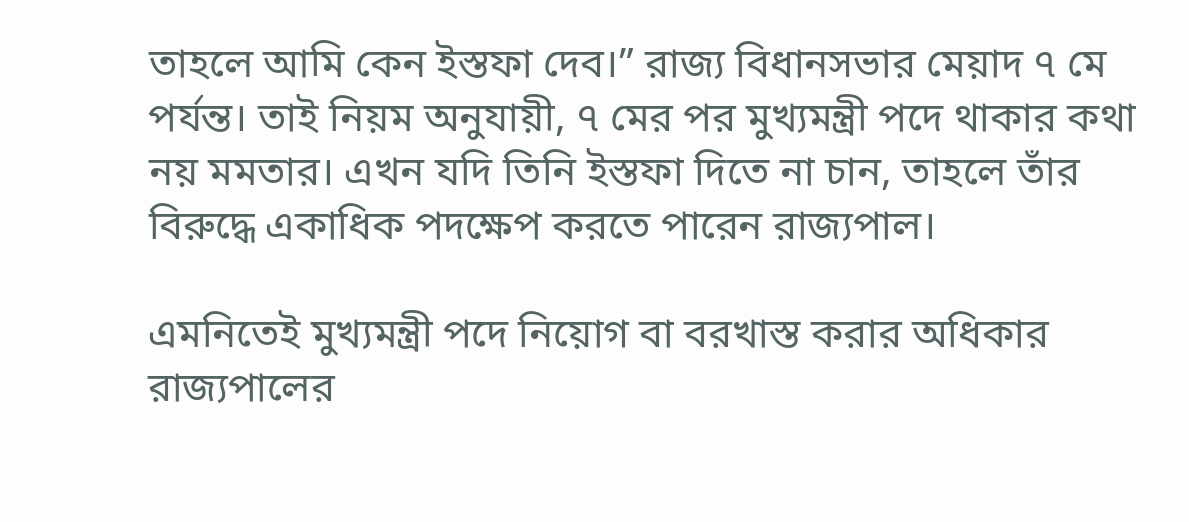তাহলে আমি কেন ইস্তফা দেব।” রাজ্য বিধানসভার মেয়াদ ৭ মে পর্যন্ত। তাই নিয়ম অনুযায়ী, ৭ মের পর মুখ্যমন্ত্রী পদে থাকার কথা নয় মমতার। এখন যদি তিনি ইস্তফা দিতে না চান, তাহলে তাঁর বিরুদ্ধে একাধিক পদক্ষেপ করতে পারেন রাজ্যপাল।

এমনিতেই মুখ্যমন্ত্রী পদে নিয়োগ বা বরখাস্ত করার অধিকার রাজ্যপালের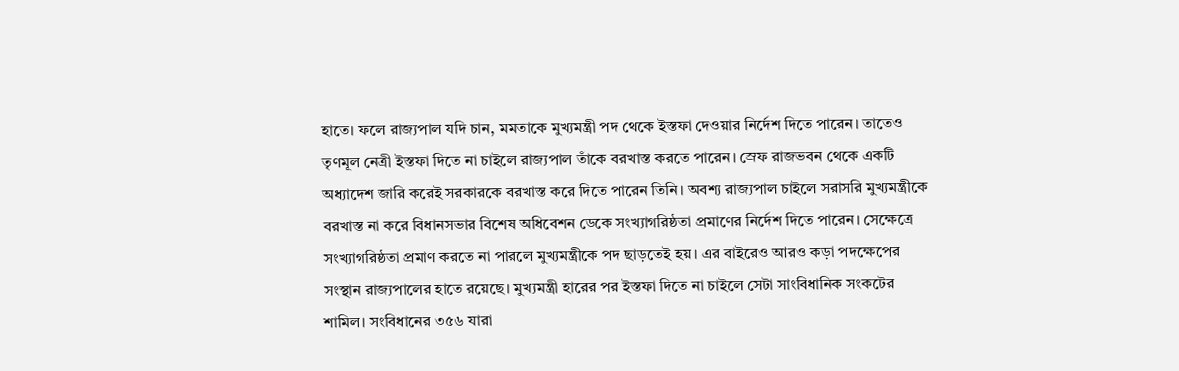হাতে। ফলে রাজ্যপাল যদি চান, মমতাকে মুখ্যমন্ত্রী পদ থেকে ইস্তফা দেওয়ার নির্দেশ দিতে পারেন। তাতেও তৃণমূল নেত্রী ইস্তফা দিতে না চাইলে রাজ্যপাল তাঁকে বরখাস্ত করতে পারেন। স্রেফ রাজভবন থেকে একটি অধ্যাদেশ জারি করেই সরকারকে বরখাস্ত করে দিতে পারেন তিনি। অবশ্য রাজ্যপাল চাইলে সরাসরি মুখ্যমন্ত্রীকে বরখাস্ত না করে বিধানসভার বিশেষ অধিবেশন ডেকে সংখ্যাগরিষ্ঠতা প্রমাণের নির্দেশ দিতে পারেন। সেক্ষেত্রে সংখ্যাগরিষ্ঠতা প্রমাণ করতে না পারলে মুখ্যমন্ত্রীকে পদ ছাড়তেই হয়। এর বাইরেও আরও কড়া পদক্ষেপের সংস্থান রাজ্যপালের হাতে রয়েছে। মুখ্যমন্ত্রী হারের পর ইস্তফা দিতে না চাইলে সেটা সাংবিধানিক সংকটের শামিল। সংবিধানের ৩৫৬ যারা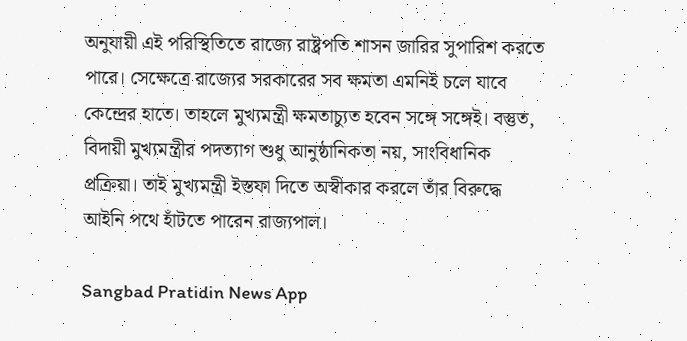অনুযায়ী এই পরিস্থিতিতে রাজ্যে রাষ্ট্রপতি শাসন জারির সুপারিশ করতে পারে। সেক্ষেত্রে রাজ্যের সরকারের সব ক্ষমতা এমনিই চলে যাবে কেন্দ্রের হাতে। তাহলে মুখ্যমন্ত্রী ক্ষমতাচ্যুত হবেন সঙ্গে সঙ্গেই। বস্তুত, বিদায়ী মুখ্যমন্ত্রীর পদত্যাগ শুধু আনুষ্ঠানিকতা নয়, সাংবিধানিক প্রক্রিয়া। তাই মুখ্যমন্ত্রী ইস্তফা দিতে অস্বীকার করলে তাঁর বিরুদ্ধে আইনি পথে হাঁটতে পারেন রাজ্যপাল।

Sangbad Pratidin News App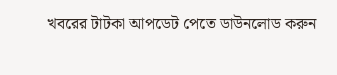খবরের টাটকা আপডেট পেতে ডাউনলোড করুন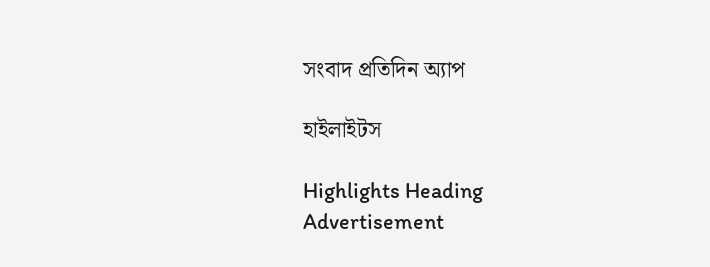সংবাদ প্রতিদিন অ্যাপ

হাইলাইটস

Highlights Heading
Advertisement